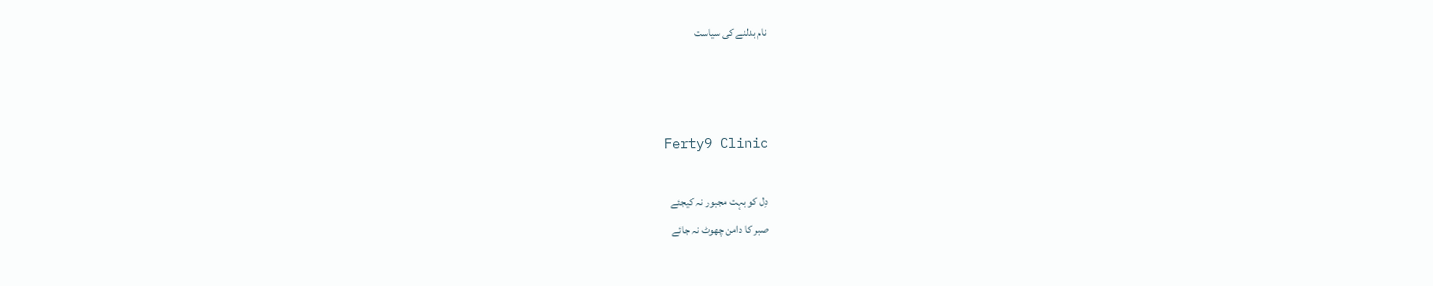نام بدلنے کی سیاست



Ferty9 Clinic

دِل کو بہت مجبور نہ کیجئے
صبر کا دامن چھوٹ نہ جائے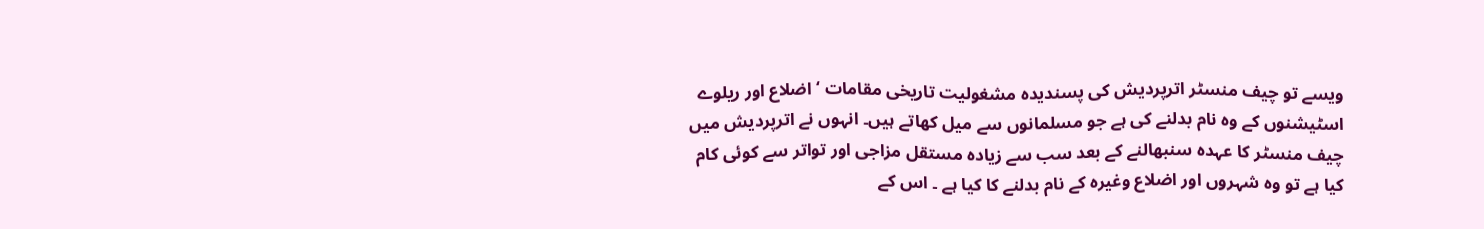ویسے تو چیف منسٹر اترپردیش کی پسندیدہ مشغولیت تاریخی مقامات ‘ اضلاع اور ریلوے اسٹیشنوں کے وہ نام بدلنے کی ہے جو مسلمانوں سے میل کھاتے ہیں۔ انہوں نے اترپردیش میں چیف منسٹر کا عہدہ سنبھالنے کے بعد سب سے زیادہ مستقل مزاجی اور تواتر سے کوئی کام کیا ہے تو وہ شہروں اور اضلاع وغیرہ کے نام بدلنے کا کیا ہے ۔ اس کے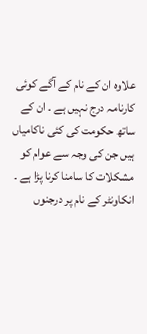علاوہ ان کے نام کے آگے کوئی کارنامہ درج نہیں ہے ۔ ان کے ساتھ حکومت کی کئی ناکامیاں ہیں جن کی وجہ سے عوام کو مشکلات کا سامنا کرنا پڑا ہے ۔ انکاونٹر کے نام پر درجنوں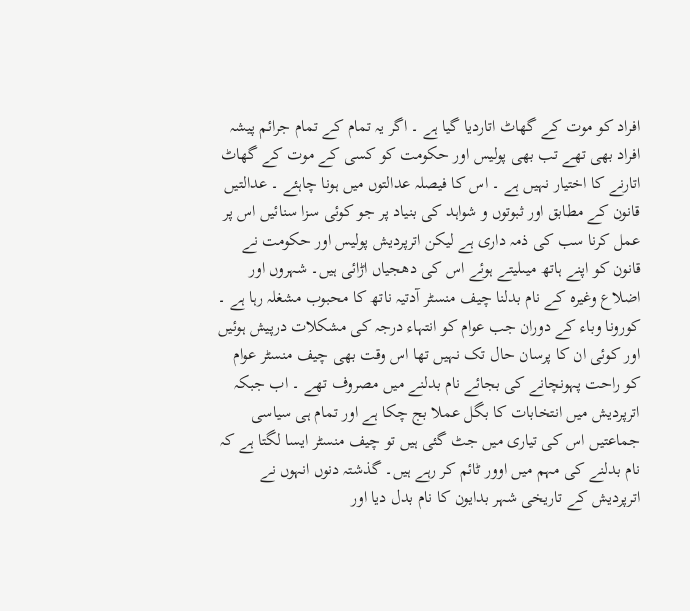افراد کو موت کے گھاٹ اتاردیا گیا ہے ۔ اگر یہ تمام کے تمام جرائم پیشہ افراد بھی تھے تب بھی پولیس اور حکومت کو کسی کے موت کے گھاٹ اتارنے کا اختیار نہیں ہے ۔ اس کا فیصلہ عدالتوں میں ہونا چاہئے ۔ عدالتیں قانون کے مطابق اور ثبوتوں و شواہد کی بنیاد پر جو کوئی سزا سنائیں اس پر عمل کرنا سب کی ذمہ داری ہے لیکن اترپردیش پولیس اور حکومت نے قانون کو اپنے ہاتھ میںلیتے ہوئے اس کی دھجیاں اڑائی ہیں۔ شہروں اور اضلاع وغیرہ کے نام بدلنا چیف منسٹر آدتیہ ناتھ کا محبوب مشغلہ رہا ہے ۔ کورونا وباء کے دوران جب عوام کو انتہاء درجہ کی مشکلات درپیش ہوئیں اور کوئی ان کا پرسان حال تک نہیں تھا اس وقت بھی چیف منسٹر عوام کو راحت پہونچانے کی بجائے نام بدلنے میں مصروف تھے ۔ اب جبکہ اترپردیش میں انتخابات کا بگل عملا بج چکا ہے اور تمام ہی سیاسی جماعتیں اس کی تیاری میں جٹ گئی ہیں تو چیف منسٹر ایسا لگتا ہے کہ نام بدلنے کی مہم میں اوور ٹائم کر رہے ہیں۔ گذشتہ دنوں انہوں نے اترپردیش کے تاریخی شہر بدایون کا نام بدل دیا اور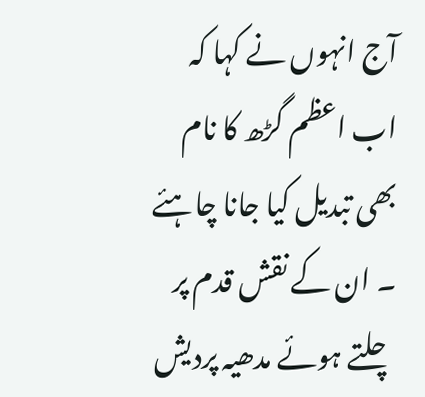آج انہوں نے کہا کہ اب اعظم گڑھ کا نام بھی تبدیل کیا جانا چاہئے ۔ ان کے نقش قدم پر چلتے ہوئے مدھیہ پردیش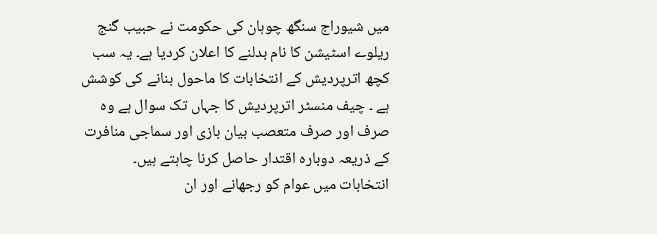میں شیوراج سنگھ چوہان کی حکومت نے حبیب گنج ریلوے اسٹیشن کا نام بدلنے کا اعلان کردیا ہے۔ یہ سب کچھ اترپردیش کے انتخابات کا ماحول بنانے کی کوشش ہے ۔ چیف منسٹر اترپردیش کا جہاں تک سوال ہے وہ صرف اور صرف متعصب بیان بازی اور سماجی منافرت کے ذریعہ دوبارہ اقتدار حاصل کرنا چاہتے ہیں۔
انتخابات میں عوام کو رجھانے اور ان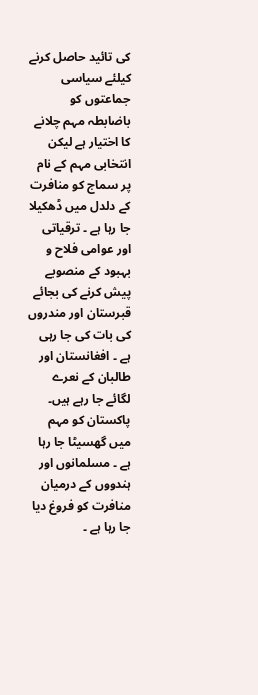کی تائید حاصل کرنے کیلئے سیاسی جماعتوں کو باضابطہ مہم چلانے کا اختیار ہے لیکن انتخابی مہم کے نام پر سماج کو منافرت کے دلدل میں ڈھکیلا جا رہا ہے ۔ ترقیاتی اور عوامی فلاح و بہبود کے منصوبے پیش کرنے کی بجائے قبرستان اور مندروں کی بات کی جا رہی ہے ۔ افغانستان اور طالبان کے نعرے لگائے جا رہے ہیں۔ پاکستان کو مہم میں گھسیٹا جا رہا ہے ۔ مسلمانوں اور ہندووں کے درمیان منافرت کو فروغ دیا جا رہا ہے ۔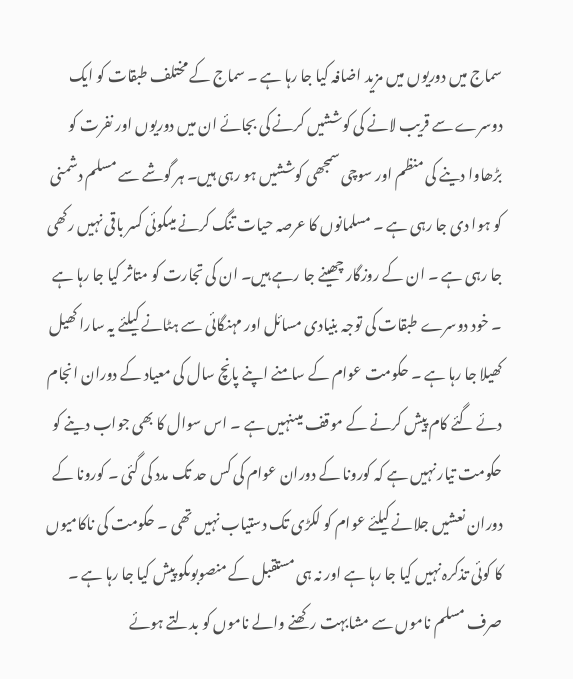سماج میں دوریوں میں مزید اضافہ کیا جا رہا ہے ۔ سماج کے مختلف طبقات کو ایک دوسرے سے قریب لانے کی کوششیں کرنے کی بجائے ان میں دوریوں اور نفرت کو بڑھاوا دینے کی منظم اور سوچی سمجھی کوششیں ہو رہی ہیں۔ ہر گوشے سے مسلم دشمنی کو ہوا دی جا رہی ہے ۔ مسلمانوں کا عرصہ حیات تنگ کرنے میںکوئی کسر باقی نہیں رکھی جا رہی ہے ۔ ان کے روزگار چھینے جا رہے ہیں۔ ان کی تجارت کو متاثر کیا جا رہا ہے ۔ خود دوسرے طبقات کی توجہ بنیادی مسائل اور مہنگائی سے ہٹانے کیلئے یہ سارا کھیل کھیلا جا رہا ہے ۔ حکومت عوام کے سامنے اپنے پانچ سال کی معیاد کے دوران انجام دئے گئے کام پیش کرنے کے موقف میںنہیں ہے ۔ اس سوال کا بھی جواب دینے کو حکومت تیار نہیں ہے کہ کورونا کے دوران عوام کی کس حد تک مدد کی گئی ۔ کورونا کے دوران نعشیں جلانے کیلئے عوام کو لکڑی تک دستیاب نہیں تھی ۔ حکومت کی ناکامیوں کا کوئی تذکرہ نہیں کیا جا رہا ہے اور نہ ہی مستقبل کے منصوبوںکو پیش کیا جا رہا ہے ۔
صرف مسلم ناموں سے مشابہت رکھنے والے ناموں کو بدلتے ہوئے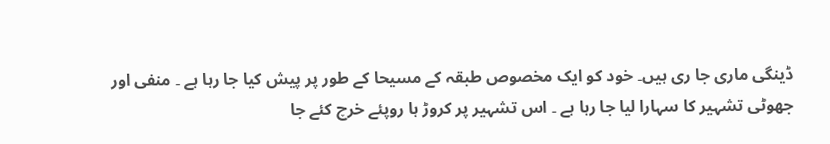ڈینگی ماری جا ری ہیں۔ خود کو ایک مخصوص طبقہ کے مسیحا کے طور پر پیش کیا جا رہا ہے ۔ منفی اور جھوٹی تشہیر کا سہارا لیا جا رہا ہے ۔ اس تشہیر پر کروڑ ہا روپئے خرچ کئے جا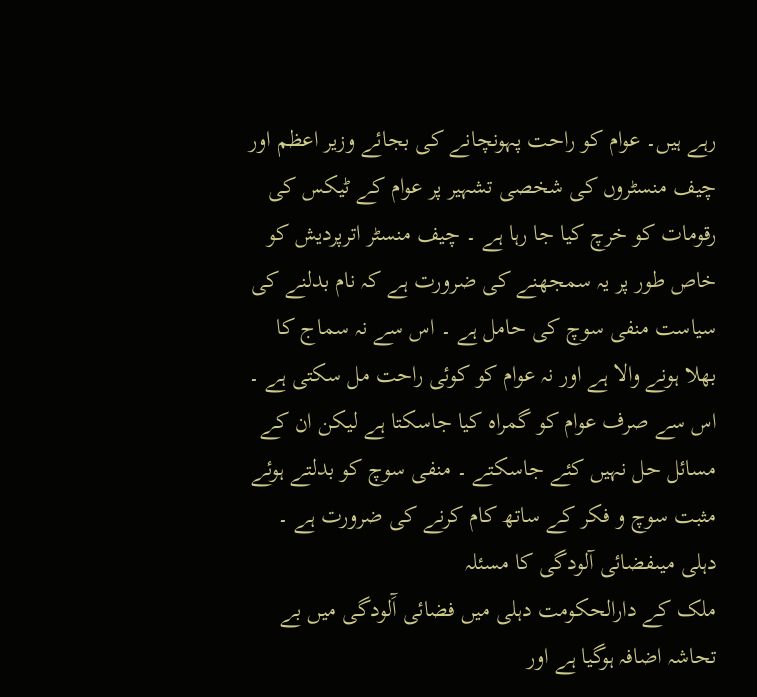رہے ہیں۔ عوام کو راحت پہونچانے کی بجائے وزیر اعظم اور چیف منسٹروں کی شخصی تشہیر پر عوام کے ٹیکس کی رقومات کو خرچ کیا جا رہا ہے ۔ چیف منسٹر اترپردیش کو خاص طور پر یہ سمجھنے کی ضرورت ہے کہ نام بدلنے کی سیاست منفی سوچ کی حامل ہے ۔ اس سے نہ سماج کا بھلا ہونے والا ہے اور نہ عوام کو کوئی راحت مل سکتی ہے ۔ اس سے صرف عوام کو گمراہ کیا جاسکتا ہے لیکن ان کے مسائل حل نہیں کئے جاسکتے ۔ منفی سوچ کو بدلتے ہوئے مثبت سوچ و فکر کے ساتھ کام کرنے کی ضرورت ہے ۔
دہلی میںفضائی آلودگی کا مسئلہ
ملک کے دارالحکومت دہلی میں فضائی آَلودگی میں بے تحاشہ اضافہ ہوگیا ہے اور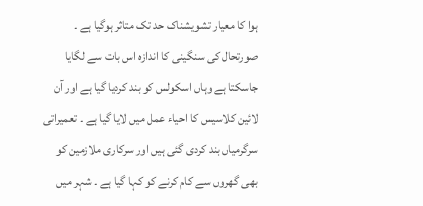ہوا کا معیار تشویشناک حد تک متاثر ہوگیا ہے ۔ صورتحال کی سنگینی کا اندازہ اس بات سے لگایا جاسکتا ہے وہاں اسکولس کو بند کردیا گیا ہے اور آن لائین کلاسیس کا احیاء عمل میں لایا گیا ہے ۔ تعمیراتی سرگرمیاں بند کردی گئی ہیں اور سرکاری ملازمین کو بھی گھروں سے کام کرنے کو کہا گیا ہے ۔ شہر میں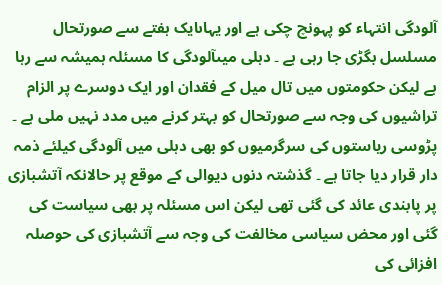آلودگی انتہاء کو پہونچ چکی ہے اور یہاںایک ہفتے سے صورتحال مسلسل بگڑی جا رہی ہے ۔ دہلی میںآلودگی کا مسئلہ ہمیشہ سے رہا ہے لیکن حکومتوں میں تال میل کے فقدان اور ایک دوسرے پر الزام تراشیوں کی وجہ سے صورتحال کو بہتر کرنے میں مدد نہیں ملی ہے ۔ پڑوسی ریاستوں کی سرگرمیوں کو بھی دہلی میں آلودگی کیلئے ذمہ دار قرار دیا جاتا ہے ۔ گذشتہ دنوں دیوالی کے موقع پر حالانکہ آتشبازی پر پابندی عائد کی گئی تھی لیکن اس مسئلہ پر بھی سیاست کی گئی اور محض سیاسی مخالفت کی وجہ سے آتشبازی کی حوصلہ افزائی کی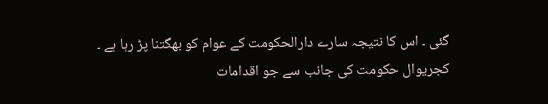گئی ۔ اس کا نتیجہ سارے دارالحکومت کے عوام کو بھگتنا پڑ رہا ہے ۔ کجریوال حکومت کی جانب سے جو اقدامات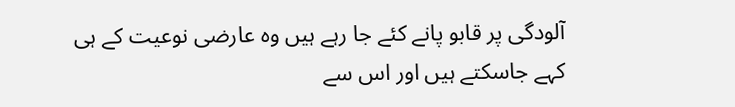آلودگی پر قابو پانے کئے جا رہے ہیں وہ عارضی نوعیت کے ہی کہے جاسکتے ہیں اور اس سے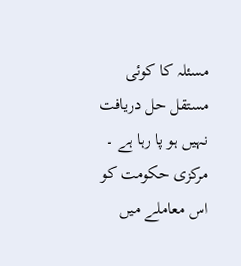مسئلہ کا کوئی مستقل حل دریافت نہیں ہو پا رہا ہے ۔ مرکزی حکومت کو اس معاملے میں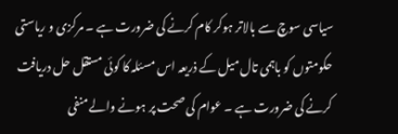سیاسی سوچ سے بالاتر ہوکر کام کرنے کی ضرورت ہے ۔ مرکزی و ریاستی حکومتوں کو باہمی تال میل کے ذریعہ اس مسئلہ کا کوئی مستقل حل دریافت کرنے کی ضرورت ہے ۔ عوام کی صحت پر ہونے والے منفی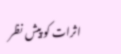اثرات کو پیش نظر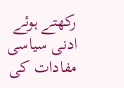رکھتے ہوئے ادنی سیاسی مفادات کی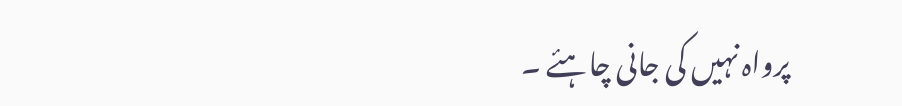پرواہ نہیں کی جانی چاہئے ۔